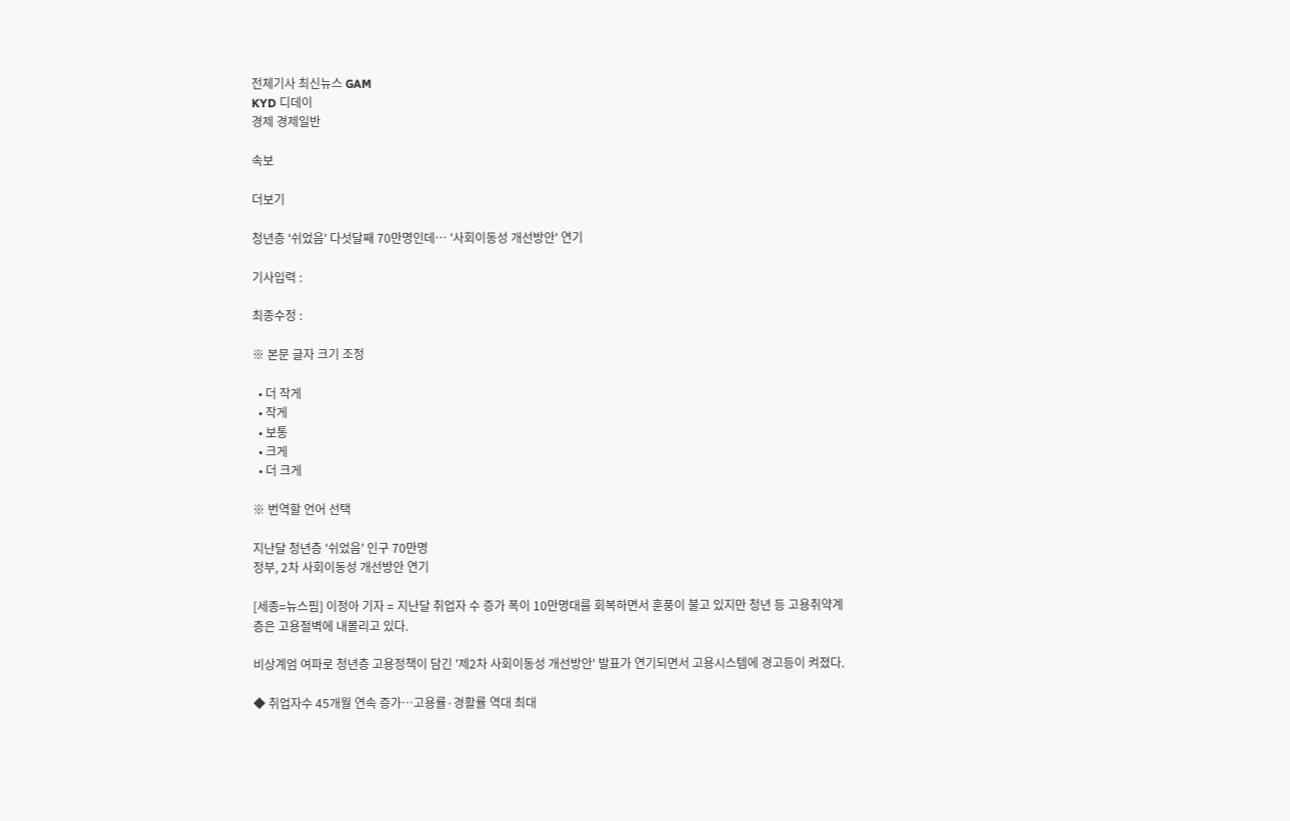전체기사 최신뉴스 GAM
KYD 디데이
경제 경제일반

속보

더보기

청년층 '쉬었음' 다섯달째 70만명인데… '사회이동성 개선방안' 연기

기사입력 :

최종수정 :

※ 본문 글자 크기 조정

  • 더 작게
  • 작게
  • 보통
  • 크게
  • 더 크게

※ 번역할 언어 선택

지난달 청년층 '쉬었음' 인구 70만명
정부, 2차 사회이동성 개선방안 연기

[세종=뉴스핌] 이정아 기자 = 지난달 취업자 수 증가 폭이 10만명대를 회복하면서 훈풍이 불고 있지만 청년 등 고용취약계층은 고용절벽에 내몰리고 있다.

비상계엄 여파로 청년층 고용정책이 담긴 '제2차 사회이동성 개선방안' 발표가 연기되면서 고용시스템에 경고등이 켜졌다.

◆ 취업자수 45개월 연속 증가…고용률·경활률 역대 최대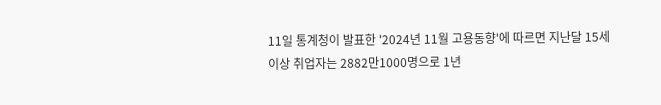11일 통계청이 발표한 '2024년 11월 고용동향'에 따르면 지난달 15세 이상 취업자는 2882만1000명으로 1년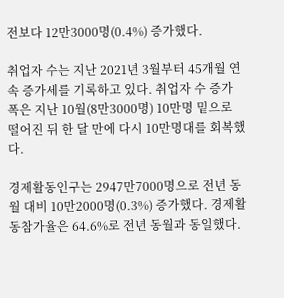전보다 12만3000명(0.4%) 증가했다.

취업자 수는 지난 2021년 3월부터 45개월 연속 증가세를 기록하고 있다. 취업자 수 증가 폭은 지난 10월(8만3000명) 10만명 밑으로 떨어진 뒤 한 달 만에 다시 10만명대를 회복했다.

경제활동인구는 2947만7000명으로 전년 동월 대비 10만2000명(0.3%) 증가했다. 경제활동참가율은 64.6%로 전년 동월과 동일했다.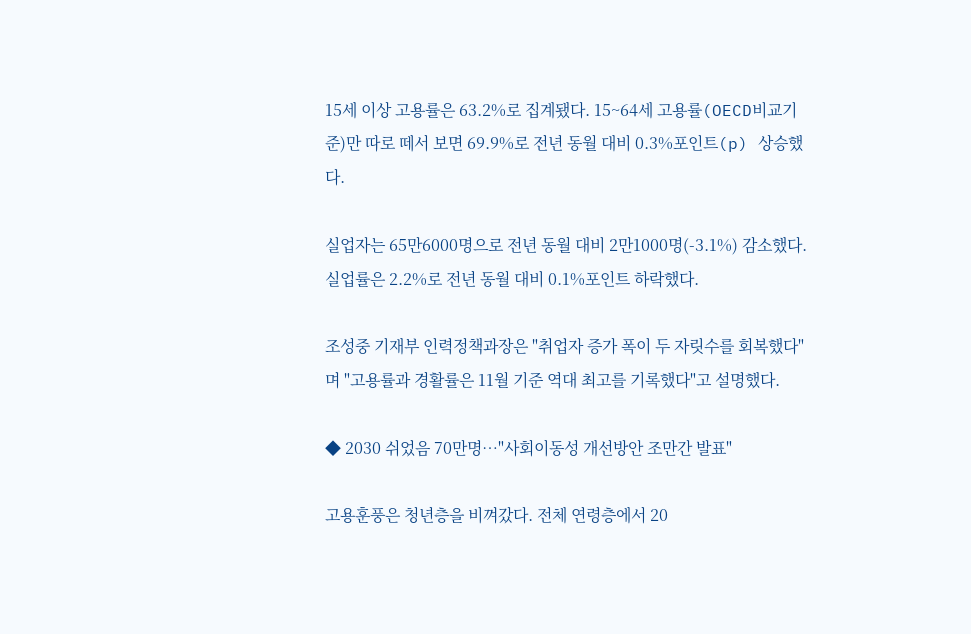15세 이상 고용률은 63.2%로 집계됐다. 15~64세 고용률(OECD비교기준)만 따로 떼서 보면 69.9%로 전년 동월 대비 0.3%포인트(p) 상승했다.

실업자는 65만6000명으로 전년 동월 대비 2만1000명(-3.1%) 감소했다. 실업률은 2.2%로 전년 동월 대비 0.1%포인트 하락했다.

조성중 기재부 인력정책과장은 "취업자 증가 폭이 두 자릿수를 회복했다"며 "고용률과 경활률은 11월 기준 역대 최고를 기록했다"고 설명했다.

◆ 2030 쉬었음 70만명…"사회이동성 개선방안 조만간 발표"

고용훈풍은 청년층을 비껴갔다. 전체 연령층에서 20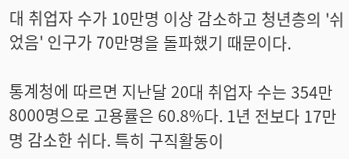대 취업자 수가 10만명 이상 감소하고 청년층의 '쉬었음' 인구가 70만명을 돌파했기 때문이다.

통계청에 따르면 지난달 20대 취업자 수는 354만8000명으로 고용률은 60.8%다. 1년 전보다 17만명 감소한 쉬다. 특히 구직활동이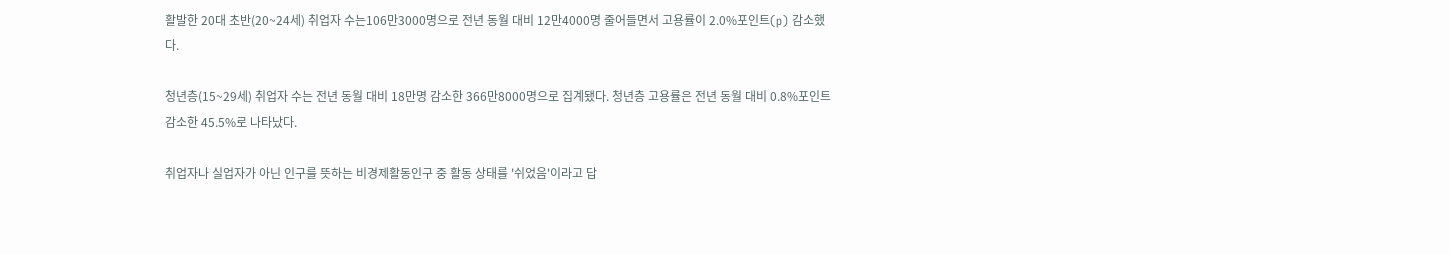활발한 20대 초반(20~24세) 취업자 수는106만3000명으로 전년 동월 대비 12만4000명 줄어들면서 고용률이 2.0%포인트(p) 감소했다.

청년층(15~29세) 취업자 수는 전년 동월 대비 18만명 감소한 366만8000명으로 집계됐다. 청년층 고용률은 전년 동월 대비 0.8%포인트 감소한 45.5%로 나타났다.

취업자나 실업자가 아닌 인구를 뜻하는 비경제활동인구 중 활동 상태를 '쉬었음'이라고 답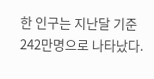한 인구는 지난달 기준 242만명으로 나타났다.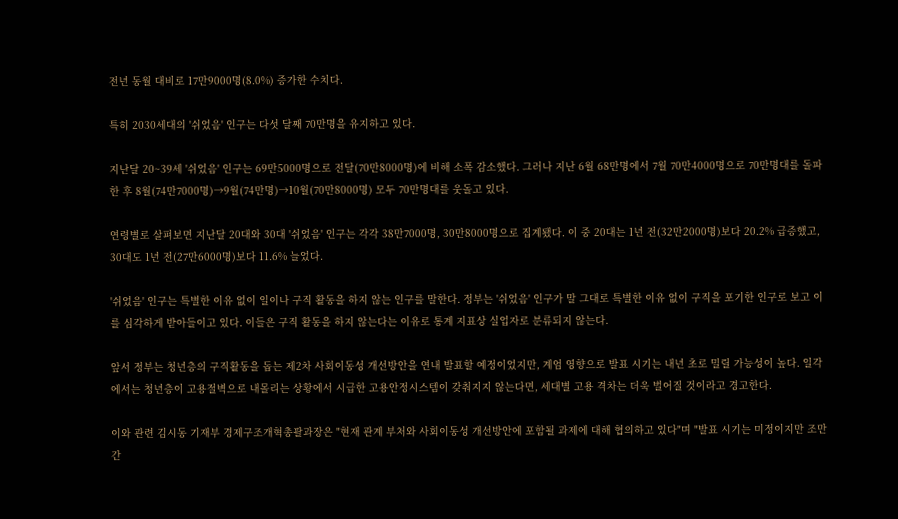전년 동월 대비로 17만9000명(8.0%) 증가한 수치다.

특히 2030세대의 '쉬었음' 인구는 다섯 달째 70만명을 유지하고 있다.

지난달 20~39세 '쉬었음' 인구는 69만5000명으로 전달(70만8000명)에 비해 소폭 감소했다. 그러나 지난 6월 68만명에서 7월 70만4000명으로 70만명대를 돌파한 후 8월(74만7000명)→9월(74만명)→10월(70만8000명) 모두 70만명대를 웃돌고 있다.

연령별로 살펴보면 지난달 20대와 30대 '쉬었음' 인구는 각각 38만7000명, 30만8000명으로 집계됐다. 이 중 20대는 1년 전(32만2000명)보다 20.2% 급증했고, 30대도 1년 전(27만6000명)보다 11.6% 늘었다.

'쉬었음' 인구는 특별한 이유 없이 일이나 구직 활동을 하지 않는 인구를 말한다. 정부는 '쉬었음' 인구가 말 그대로 특별한 이유 없이 구직을 포기한 인구로 보고 이를 심각하게 받아들이고 있다. 이들은 구직 활동을 하지 않는다는 이유로 통계 지표상 실업자로 분류되지 않는다.

앞서 정부는 청년층의 구직활동을 돕는 제2차 사회이동성 개선방안을 연내 발표할 예정이었지만, 계엄 영향으로 발표 시기는 내년 초로 밀릴 가능성이 높다. 일각에서는 청년층이 고용절벽으로 내몰리는 상황에서 시급한 고용안정시스템이 갖춰지지 않는다면, 세대별 고용 격차는 더욱 벌어질 것이라고 경고한다.

이와 관련 김시동 기재부 경제구조개혁총괄과장은 "현재 관계 부처와 사회이동성 개선방안에 포함될 과제에 대해 협의하고 있다"며 "발표 시기는 미정이지만 조만간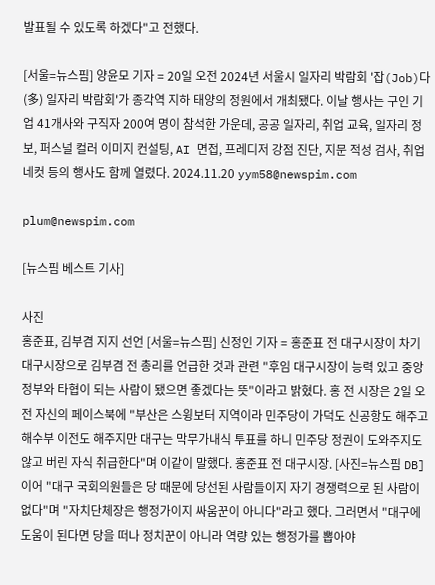발표될 수 있도록 하겠다"고 전했다.

[서울=뉴스핌] 양윤모 기자 = 20일 오전 2024년 서울시 일자리 박람회 '잡(Job)다(多) 일자리 박람회'가 종각역 지하 태양의 정원에서 개최됐다. 이날 행사는 구인 기업 41개사와 구직자 200여 명이 참석한 가운데, 공공 일자리, 취업 교육, 일자리 정보, 퍼스널 컬러 이미지 컨설팅, AI 면접, 프레디저 강점 진단, 지문 적성 검사, 취업네컷 등의 행사도 함께 열렸다. 2024.11.20 yym58@newspim.com

plum@newspim.com

[뉴스핌 베스트 기사]

사진
홍준표, 김부겸 지지 선언 [서울=뉴스핌] 신정인 기자 = 홍준표 전 대구시장이 차기 대구시장으로 김부겸 전 총리를 언급한 것과 관련 "후임 대구시장이 능력 있고 중앙정부와 타협이 되는 사람이 됐으면 좋겠다는 뜻"이라고 밝혔다. 홍 전 시장은 2일 오전 자신의 페이스북에 "부산은 스윙보터 지역이라 민주당이 가덕도 신공항도 해주고 해수부 이전도 해주지만 대구는 막무가내식 투표를 하니 민주당 정권이 도와주지도 않고 버린 자식 취급한다"며 이같이 말했다. 홍준표 전 대구시장. [사진=뉴스핌 DB] 이어 "대구 국회의원들은 당 때문에 당선된 사람들이지 자기 경쟁력으로 된 사람이 없다"며 "자치단체장은 행정가이지 싸움꾼이 아니다"라고 했다. 그러면서 "대구에 도움이 된다면 당을 떠나 정치꾼이 아니라 역량 있는 행정가를 뽑아야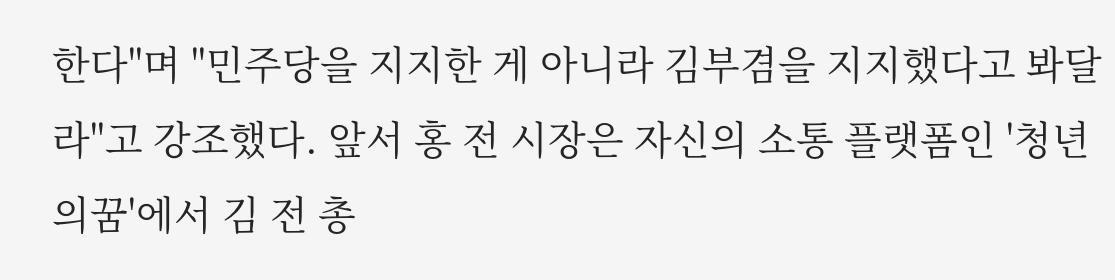한다"며 "민주당을 지지한 게 아니라 김부겸을 지지했다고 봐달라"고 강조했다. 앞서 홍 전 시장은 자신의 소통 플랫폼인 '청년의꿈'에서 김 전 총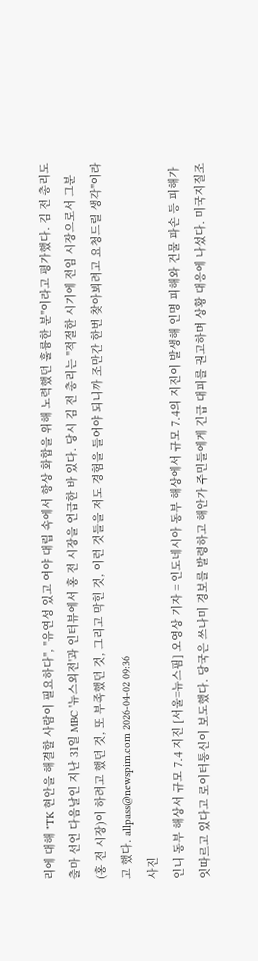리에 대해 "TK 현안을 해결할 사람이 필요하다", "유연성 있고 여야 대립 속에서 항상 화합을 위해 노력했던 훌륭한 분"이라고 평가했다. 김 전 총리도 출마 선언 다음날인 지난 31일 MBC '뉴스외전'과 인터뷰에서 홍 전 시장을 언급한 바 있다. 당시 김 전 총리는 "적절한 시기에 전임 시장으로서 그분(홍 전 시장)이 하려고 했던 것, 또 부족했던 것, 그리고 막힌 것, 이런 것들을 저도 경험을 들어야 되니까 조만간 한번 찾아뵈려고 요청드릴 생각"이라고 했다. allpass@newspim.com 2026-04-02 09:36
사진
인니 동부 해상서 규모 7.4 지진 [서울=뉴스핌] 오영상 기자 = 인도네시아 동부 해상에서 규모 7.4의 지진이 발생해 인명 피해와 건물 파손 등 피해가 잇따르고 있다고 로이터통신이 보도했다. 당국은 쓰나미 경보를 발령하고 해안가 주민들에게 긴급 대피를 권고하며 상황 대응에 나섰다. 미국지질조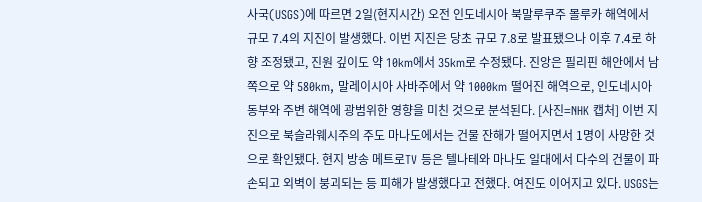사국(USGS)에 따르면 2일(현지시간) 오전 인도네시아 북말루쿠주 몰루카 해역에서 규모 7.4의 지진이 발생했다. 이번 지진은 당초 규모 7.8로 발표됐으나 이후 7.4로 하향 조정됐고, 진원 깊이도 약 10km에서 35km로 수정됐다. 진앙은 필리핀 해안에서 남쪽으로 약 580km, 말레이시아 사바주에서 약 1000km 떨어진 해역으로, 인도네시아 동부와 주변 해역에 광범위한 영향을 미친 것으로 분석된다. [사진=NHK 캡처] 이번 지진으로 북슬라웨시주의 주도 마나도에서는 건물 잔해가 떨어지면서 1명이 사망한 것으로 확인됐다. 현지 방송 메트로TV 등은 텔나테와 마나도 일대에서 다수의 건물이 파손되고 외벽이 붕괴되는 등 피해가 발생했다고 전했다. 여진도 이어지고 있다. USGS는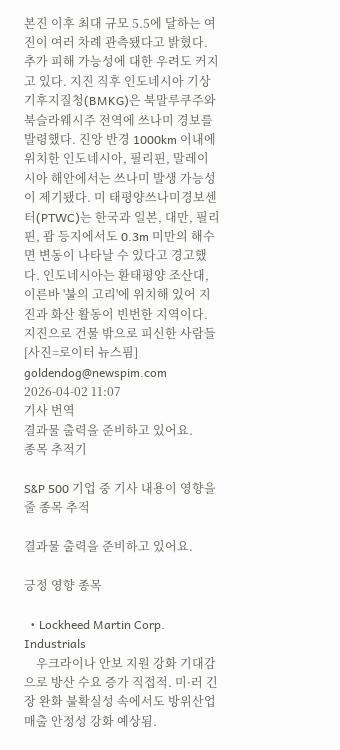본진 이후 최대 규모 5.5에 달하는 여진이 여러 차례 관측됐다고 밝혔다. 추가 피해 가능성에 대한 우려도 커지고 있다. 지진 직후 인도네시아 기상기후지질청(BMKG)은 북말루쿠주와 북슬라웨시주 전역에 쓰나미 경보를 발령했다. 진앙 반경 1000km 이내에 위치한 인도네시아, 필리핀, 말레이시아 해안에서는 쓰나미 발생 가능성이 제기됐다. 미 태평양쓰나미경보센터(PTWC)는 한국과 일본, 대만, 필리핀, 괌 등지에서도 0.3m 미만의 해수면 변동이 나타날 수 있다고 경고했다. 인도네시아는 환태평양 조산대, 이른바 '불의 고리'에 위치해 있어 지진과 화산 활동이 빈번한 지역이다. 지진으로 건물 밖으로 피신한 사람들 [사진=로이터 뉴스핌] goldendog@newspim.com 2026-04-02 11:07
기사 번역
결과물 출력을 준비하고 있어요.
종목 추적기

S&P 500 기업 중 기사 내용이 영향을 줄 종목 추적

결과물 출력을 준비하고 있어요.

긍정 영향 종목

  • Lockheed Martin Corp. Industrials
    우크라이나 안보 지원 강화 기대감으로 방산 수요 증가 직접적. 미·러 긴장 완화 불확실성 속에서도 방위산업 매출 안정성 강화 예상됨.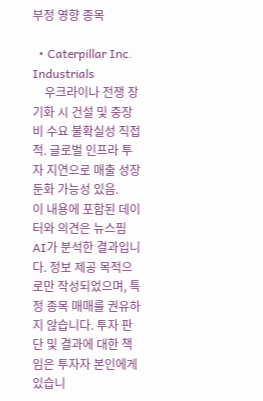부정 영향 종목

  • Caterpillar Inc. Industrials
    우크라이나 전쟁 장기화 시 건설 및 중장비 수요 불확실성 직접적. 글로벌 인프라 투자 지연으로 매출 성장 둔화 가능성 있음.
이 내용에 포함된 데이터와 의견은 뉴스핌 AI가 분석한 결과입니다. 정보 제공 목적으로만 작성되었으며, 특정 종목 매매를 권유하지 않습니다. 투자 판단 및 결과에 대한 책임은 투자자 본인에게 있습니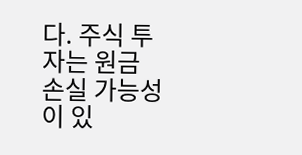다. 주식 투자는 원금 손실 가능성이 있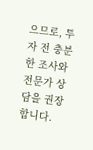으므로, 투자 전 충분한 조사와 전문가 상담을 권장합니다.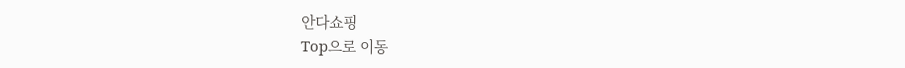안다쇼핑
Top으로 이동